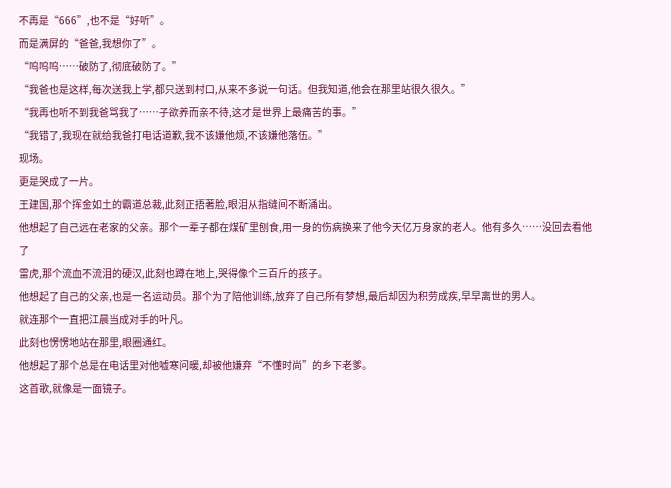不再是“666”,也不是“好听”。
而是满屏的“爸爸,我想你了”。
“呜呜呜……破防了,彻底破防了。”
“我爸也是这样,每次送我上学,都只送到村口,从来不多说一句话。但我知道,他会在那里站很久很久。”
“我再也听不到我爸骂我了……子欲养而亲不待,这才是世界上最痛苦的事。”
“我错了,我现在就给我爸打电话道歉,我不该嫌他烦,不该嫌他落伍。”
现场。
更是哭成了一片。
王建国,那个挥金如土的霸道总裁,此刻正捂著脸,眼泪从指缝间不断涌出。
他想起了自己远在老家的父亲。那个一辈子都在煤矿里刨食,用一身的伤病换来了他今天亿万身家的老人。他有多久……没回去看他了
雷虎,那个流血不流泪的硬汉,此刻也蹲在地上,哭得像个三百斤的孩子。
他想起了自己的父亲,也是一名运动员。那个为了陪他训练,放弃了自己所有梦想,最后却因为积劳成疾,早早离世的男人。
就连那个一直把江晨当成对手的叶凡。
此刻也愣愣地站在那里,眼圈通红。
他想起了那个总是在电话里对他嘘寒问暖,却被他嫌弃“不懂时尚”的乡下老爹。
这首歌,就像是一面镜子。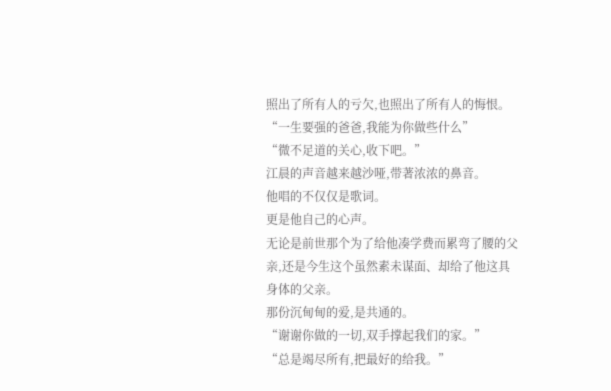照出了所有人的亏欠,也照出了所有人的悔恨。
“一生要强的爸爸,我能为你做些什么”
“微不足道的关心,收下吧。”
江晨的声音越来越沙哑,带著浓浓的鼻音。
他唱的不仅仅是歌词。
更是他自己的心声。
无论是前世那个为了给他凑学费而累弯了腰的父亲,还是今生这个虽然素未谋面、却给了他这具身体的父亲。
那份沉甸甸的爱,是共通的。
“谢谢你做的一切,双手撑起我们的家。”
“总是竭尽所有,把最好的给我。”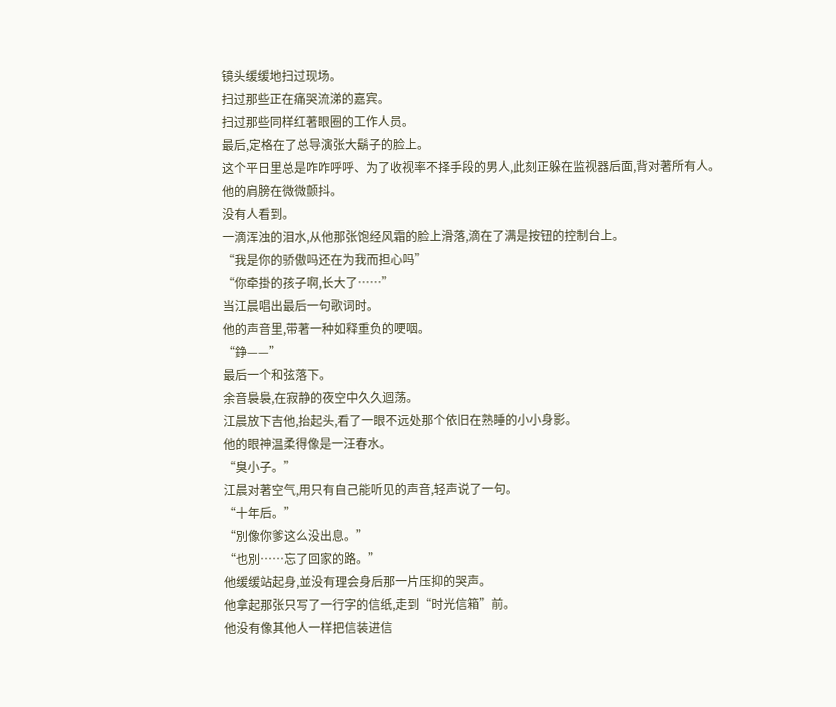镜头缓缓地扫过现场。
扫过那些正在痛哭流涕的嘉宾。
扫过那些同样红著眼圈的工作人员。
最后,定格在了总导演张大鬍子的脸上。
这个平日里总是咋咋呼呼、为了收视率不择手段的男人,此刻正躲在监视器后面,背对著所有人。
他的肩膀在微微颤抖。
没有人看到。
一滴浑浊的泪水,从他那张饱经风霜的脸上滑落,滴在了满是按钮的控制台上。
“我是你的骄傲吗还在为我而担心吗”
“你牵掛的孩子啊,长大了……”
当江晨唱出最后一句歌词时。
他的声音里,带著一种如释重负的哽咽。
“錚——”
最后一个和弦落下。
余音裊裊,在寂静的夜空中久久迴荡。
江晨放下吉他,抬起头,看了一眼不远处那个依旧在熟睡的小小身影。
他的眼神温柔得像是一汪春水。
“臭小子。”
江晨对著空气,用只有自己能听见的声音,轻声说了一句。
“十年后。”
“別像你爹这么没出息。”
“也別……忘了回家的路。”
他缓缓站起身,並没有理会身后那一片压抑的哭声。
他拿起那张只写了一行字的信纸,走到“时光信箱”前。
他没有像其他人一样把信装进信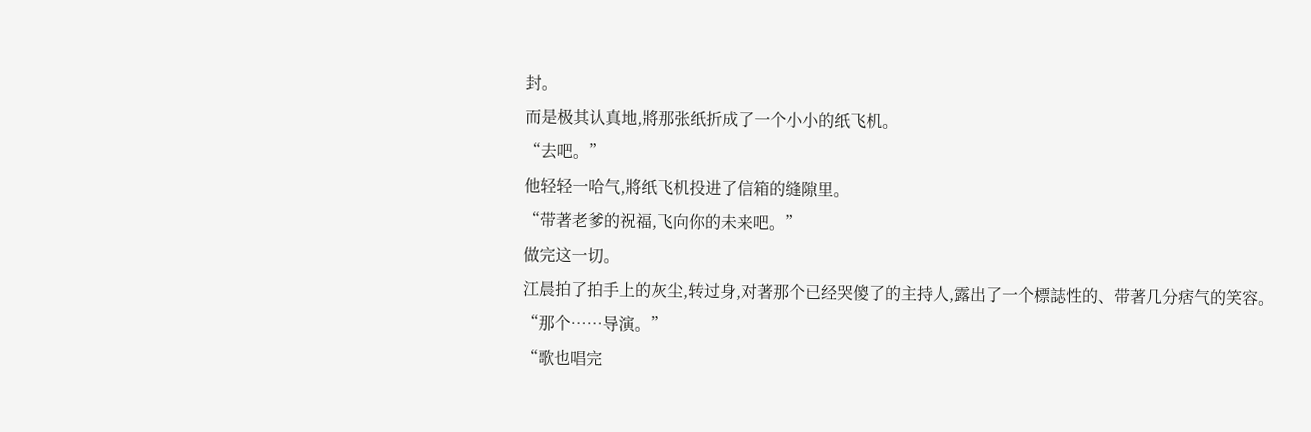封。
而是极其认真地,將那张纸折成了一个小小的纸飞机。
“去吧。”
他轻轻一哈气,將纸飞机投进了信箱的缝隙里。
“带著老爹的祝福,飞向你的未来吧。”
做完这一切。
江晨拍了拍手上的灰尘,转过身,对著那个已经哭傻了的主持人,露出了一个標誌性的、带著几分痞气的笑容。
“那个……导演。”
“歌也唱完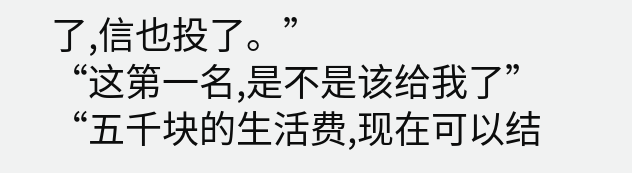了,信也投了。”
“这第一名,是不是该给我了”
“五千块的生活费,现在可以结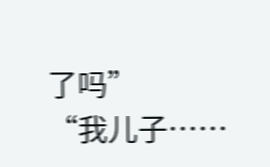了吗”
“我儿子……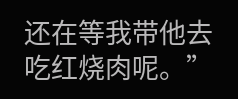还在等我带他去吃红烧肉呢。”